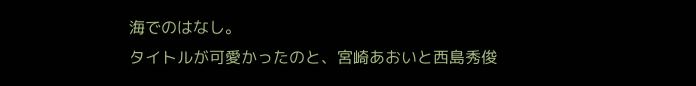海でのはなし。
タイトルが可愛かったのと、宮崎あおいと西島秀俊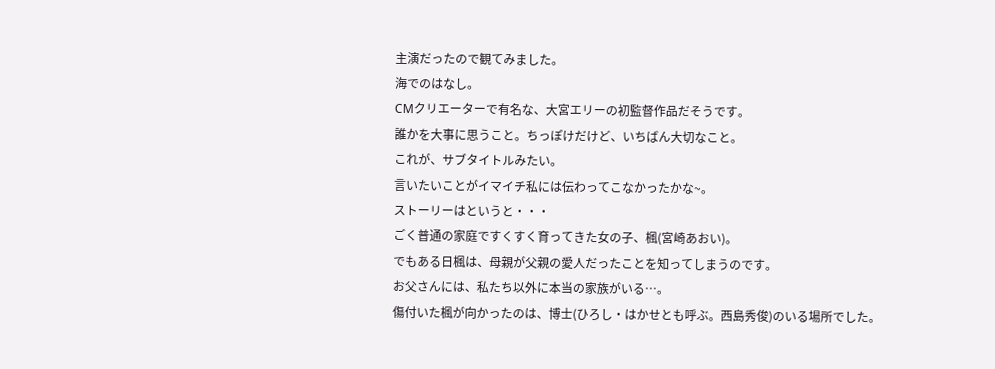主演だったので観てみました。
海でのはなし。
CMクリエーターで有名な、大宮エリーの初監督作品だそうです。
誰かを大事に思うこと。ちっぽけだけど、いちばん大切なこと。
これが、サブタイトルみたい。
言いたいことがイマイチ私には伝わってこなかったかな~。
ストーリーはというと・・・
ごく普通の家庭ですくすく育ってきた女の子、楓(宮崎あおい)。
でもある日楓は、母親が父親の愛人だったことを知ってしまうのです。
お父さんには、私たち以外に本当の家族がいる…。
傷付いた楓が向かったのは、博士(ひろし・はかせとも呼ぶ。西島秀俊)のいる場所でした。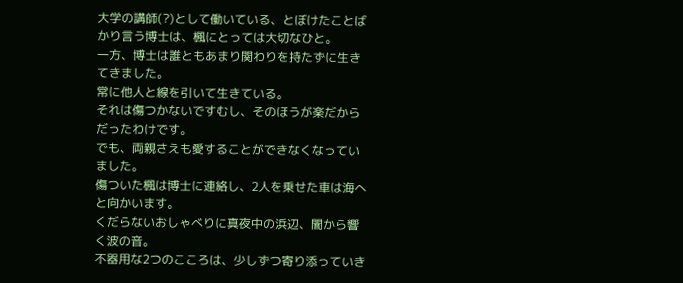大学の講師(?)として働いている、とぼけたことばかり言う博士は、楓にとっては大切なひと。
一方、博士は誰ともあまり関わりを持たずに生きてきました。
常に他人と線を引いて生きている。
それは傷つかないですむし、そのほうが楽だからだったわけです。
でも、両親さえも愛することができなくなっていました。
傷ついた楓は博士に連絡し、2人を乗せた車は海へと向かいます。
くだらないおしゃべりに真夜中の浜辺、闇から響く波の音。
不器用な2つのこころは、少しずつ寄り添っていき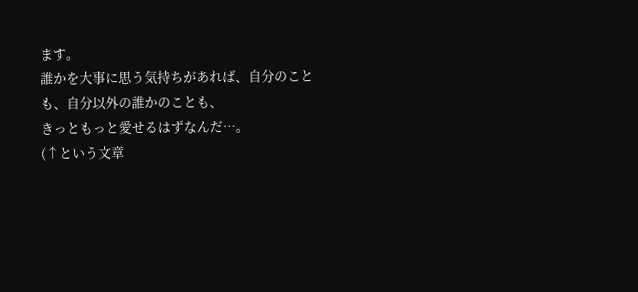ます。
誰かを大事に思う気持ちがあれば、自分のことも、自分以外の誰かのことも、
きっともっと愛せるはずなんだ…。
(↑という文章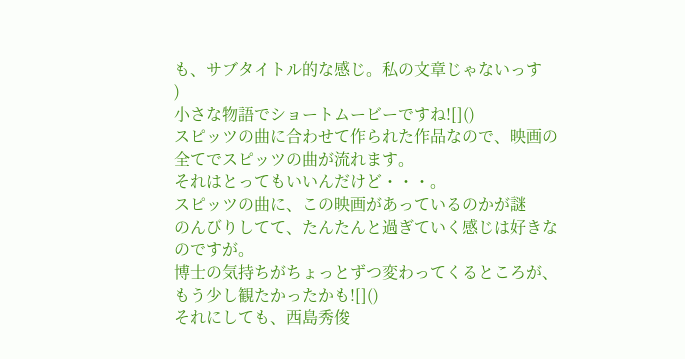も、サブタイトル的な感じ。私の文章じゃないっす
)
小さな物語でショートムービーですね![]()
スピッツの曲に合わせて作られた作品なので、映画の全てでスピッツの曲が流れます。
それはとってもいいんだけど・・・。
スピッツの曲に、この映画があっているのかが謎
のんびりしてて、たんたんと過ぎていく感じは好きなのですが。
博士の気持ちがちょっとずつ変わってくるところが、もう少し観たかったかも![]()
それにしても、西島秀俊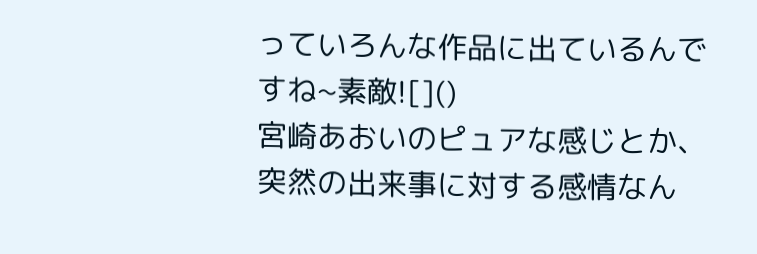っていろんな作品に出ているんですね~素敵![]()
宮崎あおいのピュアな感じとか、突然の出来事に対する感情なん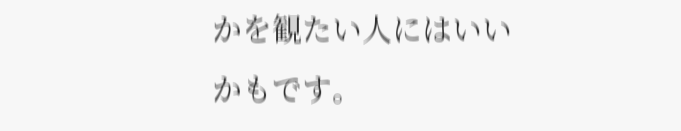かを観たい人にはいいかもです。